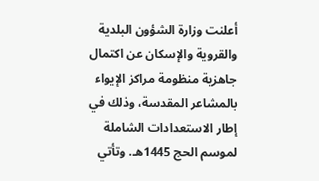أعلنت وزارة الشؤون البلدية والقروية والإسكان عن اكتمال جاهزية منظومة مراكز الإيواء بالمشاعر المقدسة، وذلك في إطار الاستعدادات الشاملة لموسم الحج 1445هـ. وتأتي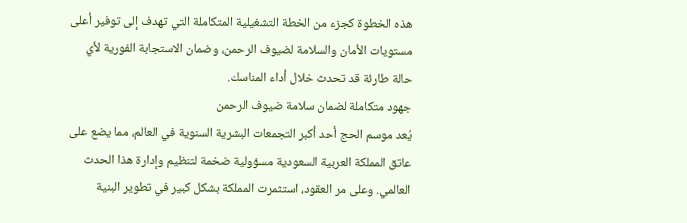هذه الخطوة كجزء من الخطة التشغيلية المتكاملة التي تهدف إلى توفير أعلى مستويات الأمان والسلامة لضيوف الرحمن، وضمان الاستجابة الفورية لأي حالة طارئة قد تحدث خلال أداء المناسك.
جهود متكاملة لضمان سلامة ضيوف الرحمن
يُعد موسم الحج أحد أكبر التجمعات البشرية السنوية في العالم، مما يضع على عاتق المملكة العربية السعودية مسؤولية ضخمة لتنظيم وإدارة هذا الحدث العالمي. وعلى مر العقود، استثمرت المملكة بشكل كبير في تطوير البنية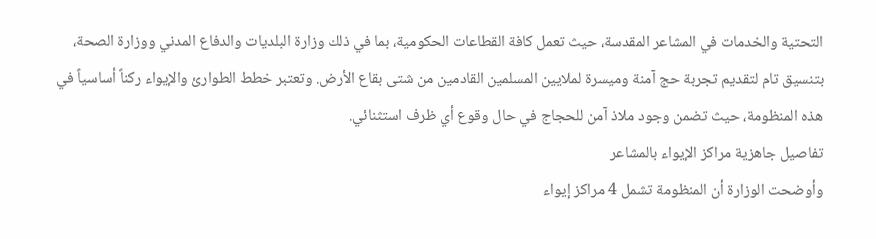التحتية والخدمات في المشاعر المقدسة، حيث تعمل كافة القطاعات الحكومية، بما في ذلك وزارة البلديات والدفاع المدني ووزارة الصحة، بتنسيق تام لتقديم تجربة حج آمنة وميسرة لملايين المسلمين القادمين من شتى بقاع الأرض. وتعتبر خطط الطوارئ والإيواء ركناً أساسياً في هذه المنظومة، حيث تضمن وجود ملاذ آمن للحجاج في حال وقوع أي ظرف استثنائي.
تفاصيل جاهزية مراكز الإيواء بالمشاعر
وأوضحت الوزارة أن المنظومة تشمل 4 مراكز إيواء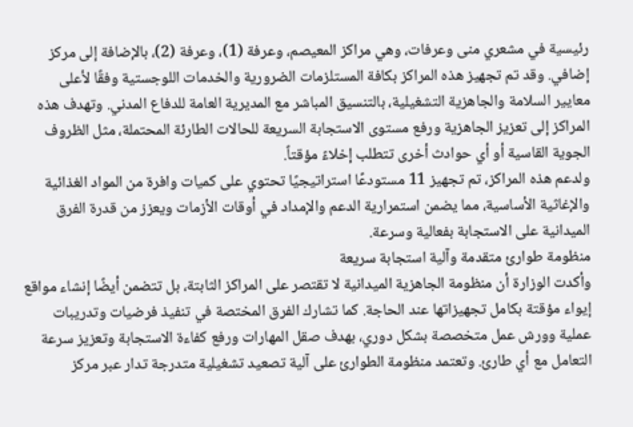رئيسية في مشعري منى وعرفات، وهي مراكز المعيصم، وعرفة (1)، وعرفة (2)، بالإضافة إلى مركز إضافي. وقد تم تجهيز هذه المراكز بكافة المستلزمات الضرورية والخدمات اللوجستية وفقًا لأعلى معايير السلامة والجاهزية التشغيلية، بالتنسيق المباشر مع المديرية العامة للدفاع المدني. وتهدف هذه المراكز إلى تعزيز الجاهزية ورفع مستوى الاستجابة السريعة للحالات الطارئة المحتملة، مثل الظروف الجوية القاسية أو أي حوادث أخرى تتطلب إخلاءً مؤقتاً.
ولدعم هذه المراكز، تم تجهيز 11 مستودعًا استراتيجيًا تحتوي على كميات وافرة من المواد الغذائية والإغاثية الأساسية، مما يضمن استمرارية الدعم والإمداد في أوقات الأزمات ويعزز من قدرة الفرق الميدانية على الاستجابة بفعالية وسرعة.
منظومة طوارئ متقدمة وآلية استجابة سريعة
وأكدت الوزارة أن منظومة الجاهزية الميدانية لا تقتصر على المراكز الثابتة، بل تتضمن أيضًا إنشاء مواقع إيواء مؤقتة بكامل تجهيزاتها عند الحاجة. كما تشارك الفرق المختصة في تنفيذ فرضيات وتدريبات عملية وورش عمل متخصصة بشكل دوري، بهدف صقل المهارات ورفع كفاءة الاستجابة وتعزيز سرعة التعامل مع أي طارئ. وتعتمد منظومة الطوارئ على آلية تصعيد تشغيلية متدرجة تدار عبر مركز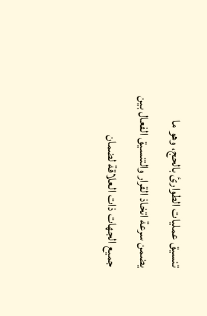تنسيق عمليات الطوارئ بالحج، وهو ما يضمن سرعة اتخاذ القرار والتنسيق الفعال بين جميع الجهات ذات العلاقة لضمان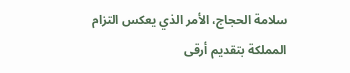سلامة الحجاج، الأمر الذي يعكس التزام المملكة بتقديم أرقى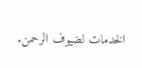الخدمات لضيوف الرحمن.